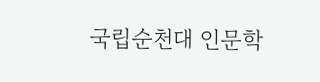국립순천대 인문학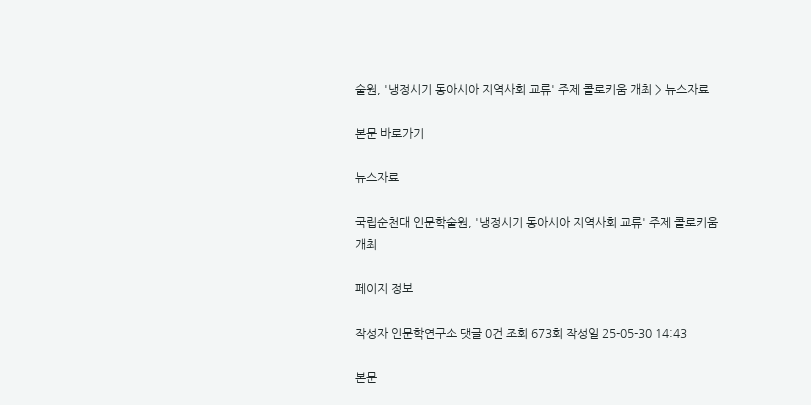술원, '냉정시기 동아시아 지역사회 교류' 주제 콜로키움 개최 > 뉴스자료

본문 바로가기

뉴스자료

국립순천대 인문학술원, '냉정시기 동아시아 지역사회 교류' 주제 콜로키움 개최

페이지 정보

작성자 인문학연구소 댓글 0건 조회 673회 작성일 25-05-30 14:43

본문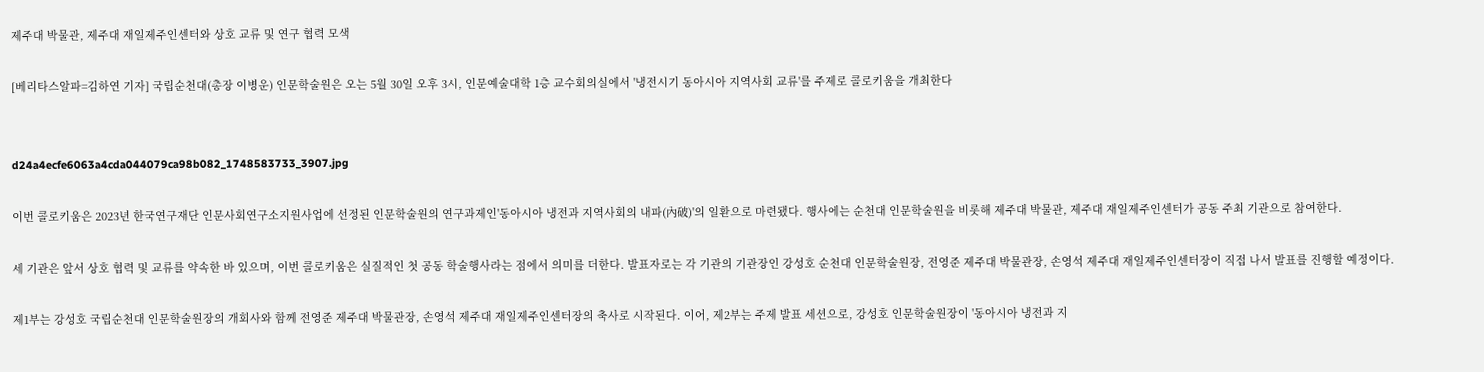제주대 박물관, 제주대 재일제주인센터와 상호 교류 및 연구 협력 모색

[베리타스알파=김하연 기자] 국립순천대(총장 이병운) 인문학술원은 오는 5월 30일 오후 3시, 인문예술대학 1층 교수회의실에서 '냉전시기 동아시아 지역사회 교류'를 주제로 콜로키움을 개최한다


d24a4ecfe6063a4cda044079ca98b082_1748583733_3907.jpg

이번 콜로키움은 2023년 한국연구재단 인문사회연구소지원사업에 선정된 인문학술원의 연구과제인'동아시아 냉전과 지역사회의 내파(內破)'의 일환으로 마련됐다. 행사에는 순천대 인문학술원을 비롯해 제주대 박물관, 제주대 재일제주인센터가 공동 주최 기관으로 참여한다.

세 기관은 앞서 상호 협력 및 교류를 약속한 바 있으며, 이번 콜로키움은 실질적인 첫 공동 학술행사라는 점에서 의미를 더한다. 발표자로는 각 기관의 기관장인 강성호 순천대 인문학술원장, 전영준 제주대 박물관장, 손영석 제주대 재일제주인센터장이 직접 나서 발표를 진행할 예정이다.

제1부는 강성호 국립순천대 인문학술원장의 개회사와 함께 전영준 제주대 박물관장, 손영석 제주대 재일제주인센터장의 축사로 시작된다. 이어, 제2부는 주제 발표 세션으로, 강성호 인문학술원장이 '동아시아 냉전과 지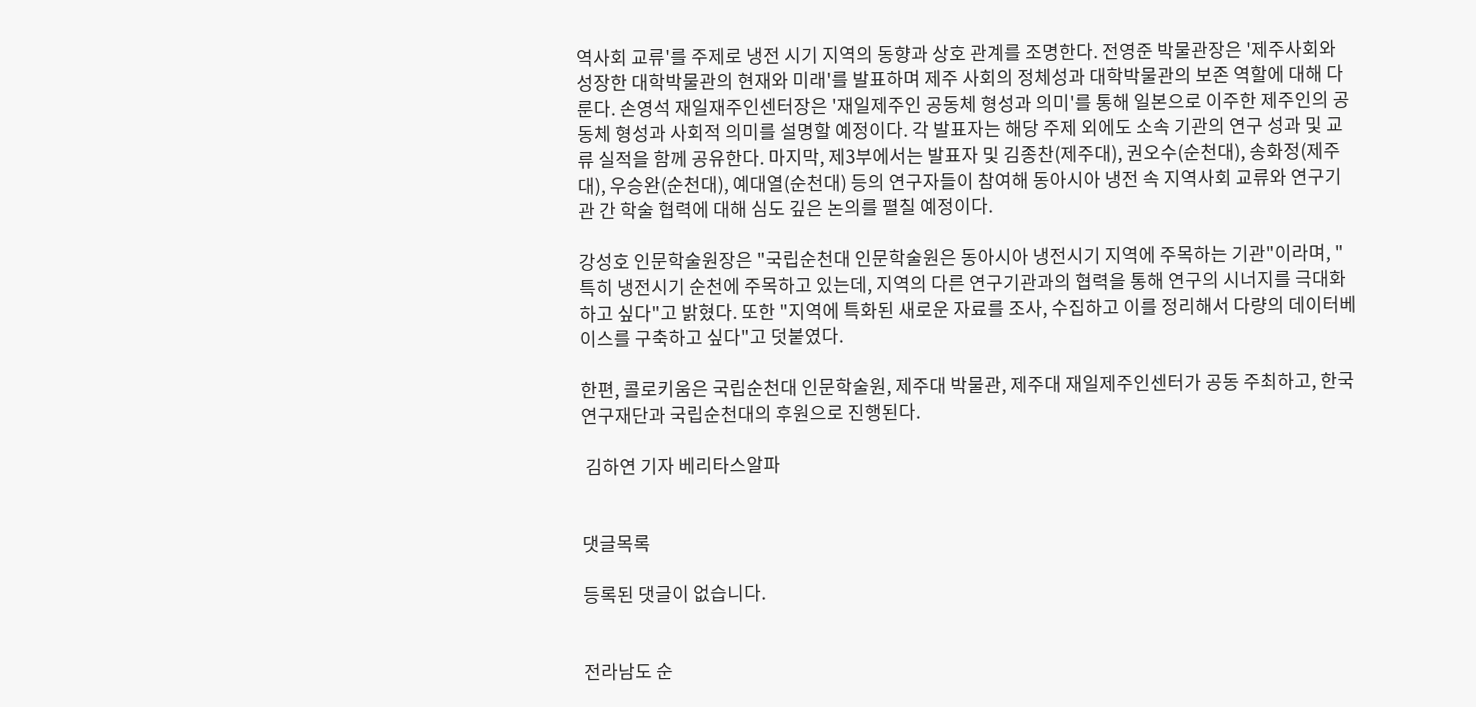역사회 교류'를 주제로 냉전 시기 지역의 동향과 상호 관계를 조명한다. 전영준 박물관장은 '제주사회와 성장한 대학박물관의 현재와 미래'를 발표하며 제주 사회의 정체성과 대학박물관의 보존 역할에 대해 다룬다. 손영석 재일재주인센터장은 '재일제주인 공동체 형성과 의미'를 통해 일본으로 이주한 제주인의 공동체 형성과 사회적 의미를 설명할 예정이다. 각 발표자는 해당 주제 외에도 소속 기관의 연구 성과 및 교류 실적을 함께 공유한다. 마지막, 제3부에서는 발표자 및 김종찬(제주대), 권오수(순천대), 송화정(제주대), 우승완(순천대), 예대열(순천대) 등의 연구자들이 참여해 동아시아 냉전 속 지역사회 교류와 연구기관 간 학술 협력에 대해 심도 깊은 논의를 펼칠 예정이다.

강성호 인문학술원장은 "국립순천대 인문학술원은 동아시아 냉전시기 지역에 주목하는 기관"이라며, "특히 냉전시기 순천에 주목하고 있는데, 지역의 다른 연구기관과의 협력을 통해 연구의 시너지를 극대화하고 싶다"고 밝혔다. 또한 "지역에 특화된 새로운 자료를 조사, 수집하고 이를 정리해서 다량의 데이터베이스를 구축하고 싶다"고 덧붙였다.

한편, 콜로키움은 국립순천대 인문학술원, 제주대 박물관, 제주대 재일제주인센터가 공동 주최하고, 한국연구재단과 국립순천대의 후원으로 진행된다.

 김하연 기자 베리타스알파


댓글목록

등록된 댓글이 없습니다.


전라남도 순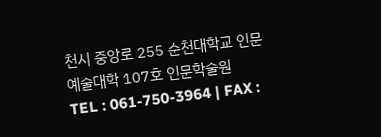천시 중앙로 255 순천대학교 인문예술대학 107호 인문학술원
TEL : 061-750-3964 | FAX :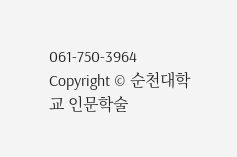061-750-3964
Copyright © 순천대학교 인문학술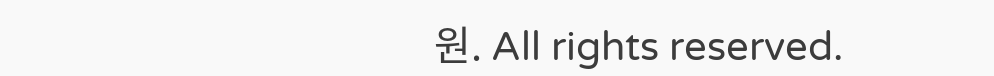원. All rights reserved.